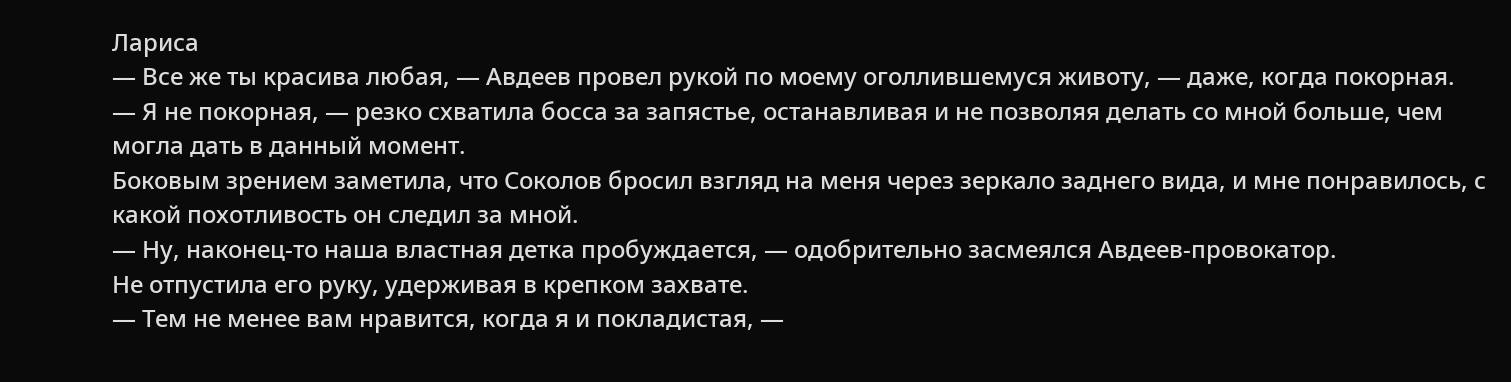Лариса
— Все же ты красива любая, — Авдеев провел рукой по моему оголлившемуся животу, — даже, когда покорная.
— Я не покорная, — резко схватила босса за запястье, останавливая и не позволяя делать со мной больше, чем могла дать в данный момент.
Боковым зрением заметила, что Соколов бросил взгляд на меня через зеркало заднего вида, и мне понравилось, с какой похотливость он следил за мной.
— Ну, наконец-то наша властная детка пробуждается, — одобрительно засмеялся Авдеев-провокатор.
Не отпустила его руку, удерживая в крепком захвате.
— Тем не менее вам нравится, когда я и покладистая, —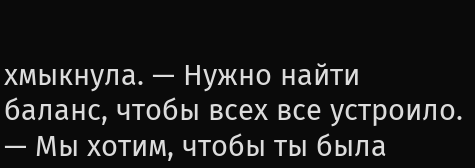хмыкнула. — Нужно найти баланс, чтобы всех все устроило.
— Мы хотим, чтобы ты была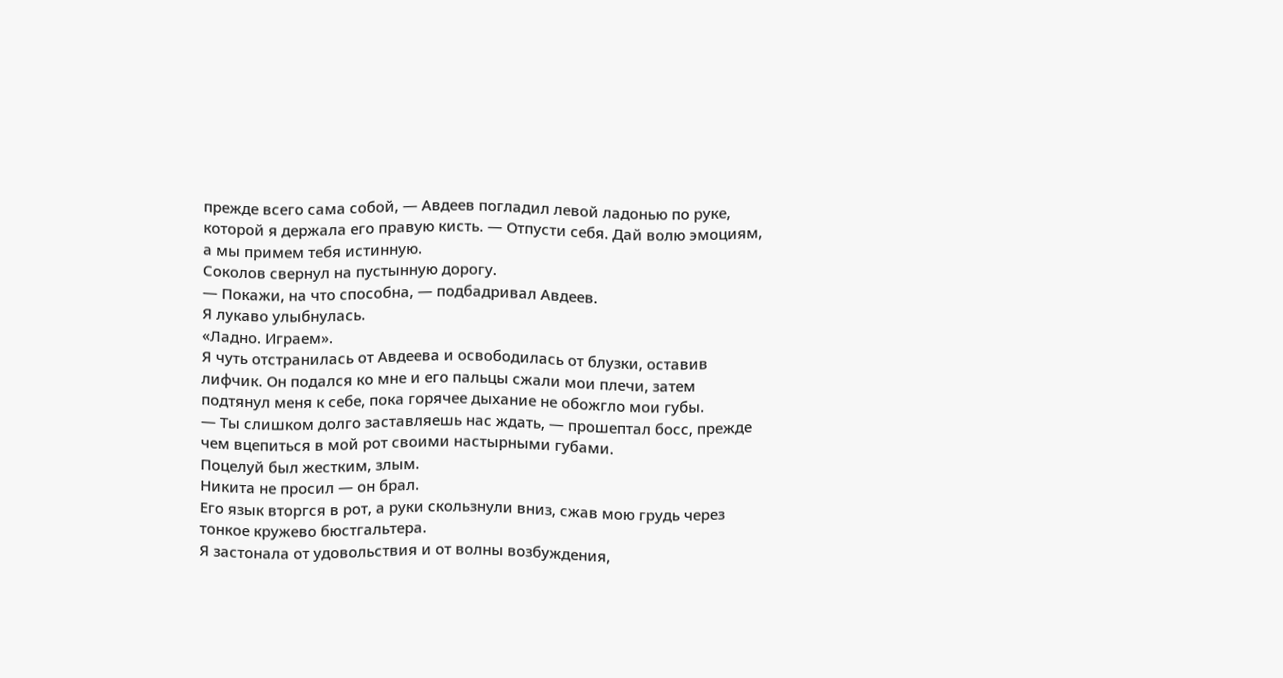прежде всего сама собой, — Авдеев погладил левой ладонью по руке, которой я держала его правую кисть. — Отпусти себя. Дай волю эмоциям, а мы примем тебя истинную.
Соколов свернул на пустынную дорогу.
— Покажи, на что способна, — подбадривал Авдеев.
Я лукаво улыбнулась.
«Ладно. Играем».
Я чуть отстранилась от Авдеева и освободилась от блузки, оставив лифчик. Он подался ко мне и его пальцы сжали мои плечи, затем подтянул меня к себе, пока горячее дыхание не обожгло мои губы.
— Ты слишком долго заставляешь нас ждать, — прошептал босс, прежде чем вцепиться в мой рот своими настырными губами.
Поцелуй был жестким, злым.
Никита не просил — он брал.
Его язык вторгся в рот, а руки скользнули вниз, сжав мою грудь через тонкое кружево бюстгальтера.
Я застонала от удовольствия и от волны возбуждения,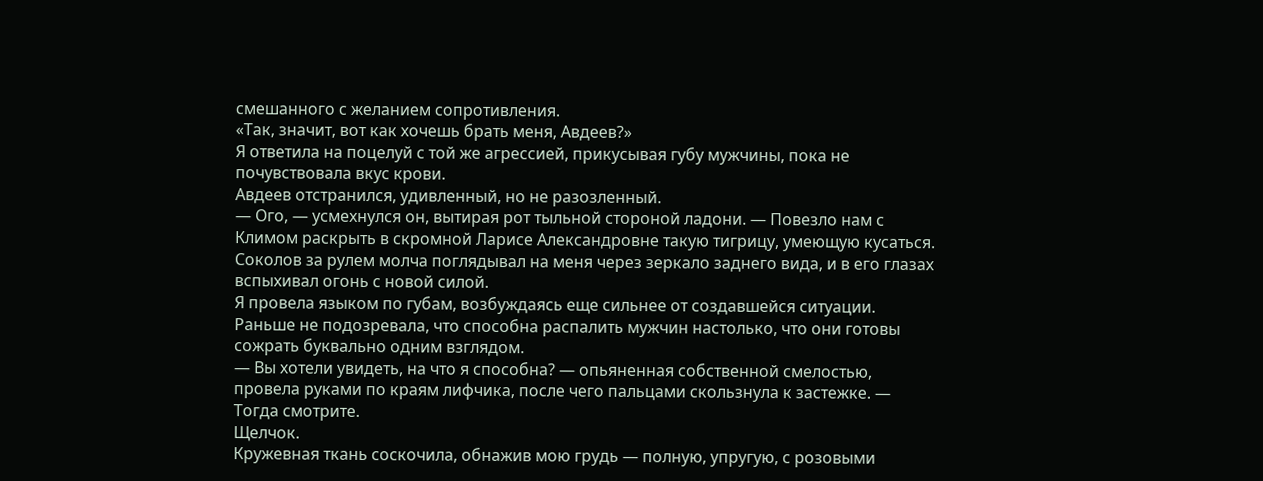смешанного с желанием сопротивления.
«Так, значит, вот как хочешь брать меня, Авдеев?»
Я ответила на поцелуй с той же агрессией, прикусывая губу мужчины, пока не почувствовала вкус крови.
Авдеев отстранился, удивленный, но не разозленный.
— Ого, — усмехнулся он, вытирая рот тыльной стороной ладони. — Повезло нам с Климом раскрыть в скромной Ларисе Александровне такую тигрицу, умеющую кусаться.
Соколов за рулем молча поглядывал на меня через зеркало заднего вида, и в его глазах вспыхивал огонь с новой силой.
Я провела языком по губам, возбуждаясь еще сильнее от создавшейся ситуации. Раньше не подозревала, что способна распалить мужчин настолько, что они готовы сожрать буквально одним взглядом.
— Вы хотели увидеть, на что я способна? — опьяненная собственной смелостью, провела руками по краям лифчика, после чего пальцами скользнула к застежке. — Тогда смотрите.
Щелчок.
Кружевная ткань соскочила, обнажив мою грудь — полную, упругую, с розовыми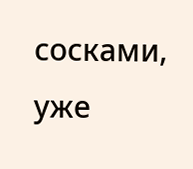сосками, уже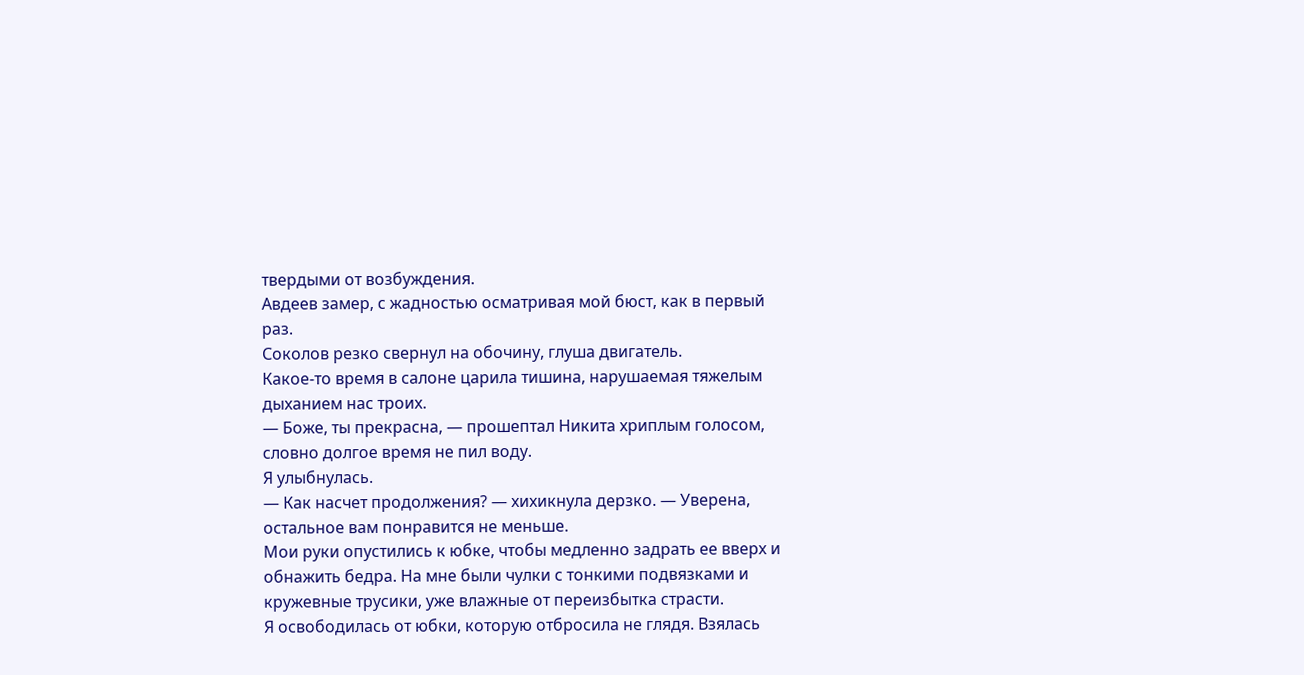твердыми от возбуждения.
Авдеев замер, с жадностью осматривая мой бюст, как в первый раз.
Соколов резко свернул на обочину, глуша двигатель.
Какое-то время в салоне царила тишина, нарушаемая тяжелым дыханием нас троих.
— Боже, ты прекрасна, — прошептал Никита хриплым голосом, словно долгое время не пил воду.
Я улыбнулась.
— Как насчет продолжения? — хихикнула дерзко. — Уверена, остальное вам понравится не меньше.
Мои руки опустились к юбке, чтобы медленно задрать ее вверх и обнажить бедра. На мне были чулки с тонкими подвязками и кружевные трусики, уже влажные от переизбытка страсти.
Я освободилась от юбки, которую отбросила не глядя. Взялась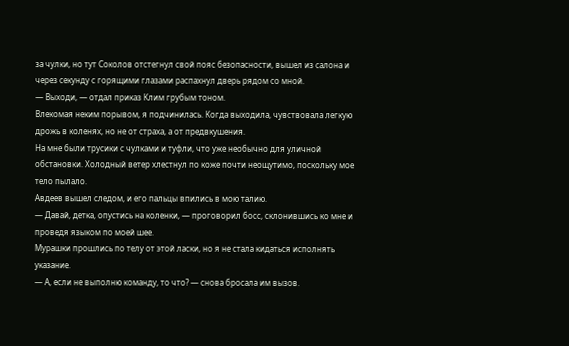за чулки, но тут Соколов отстегнул свой пояс безопасности, вышел из салона и через секунду с горящими глазами распахнул дверь рядом со мной.
— Выходи, — отдал приказ Клим грубым тоном.
Влекомая неким порывом, я подчинилась. Когда выходила, чувствовала легкую дрожь в коленях, но не от страха, а от предвкушения.
На мне были трусики с чулками и туфли, что уже необычно для уличной обстановки. Холодный ветер хлестнул по коже почти неощутимо, поскольку мое тело пылало.
Авдеев вышел следом, и его пальцы впились в мою талию.
— Давай, детка, опустись на коленки, — проговорил босс, склонившись ко мне и проведя языком по моей шее.
Мурашки прошлись по телу от этой ласки, но я не стала кидаться исполнять указание.
— А, если не выполню команду, то что? — снова бросала им вызов.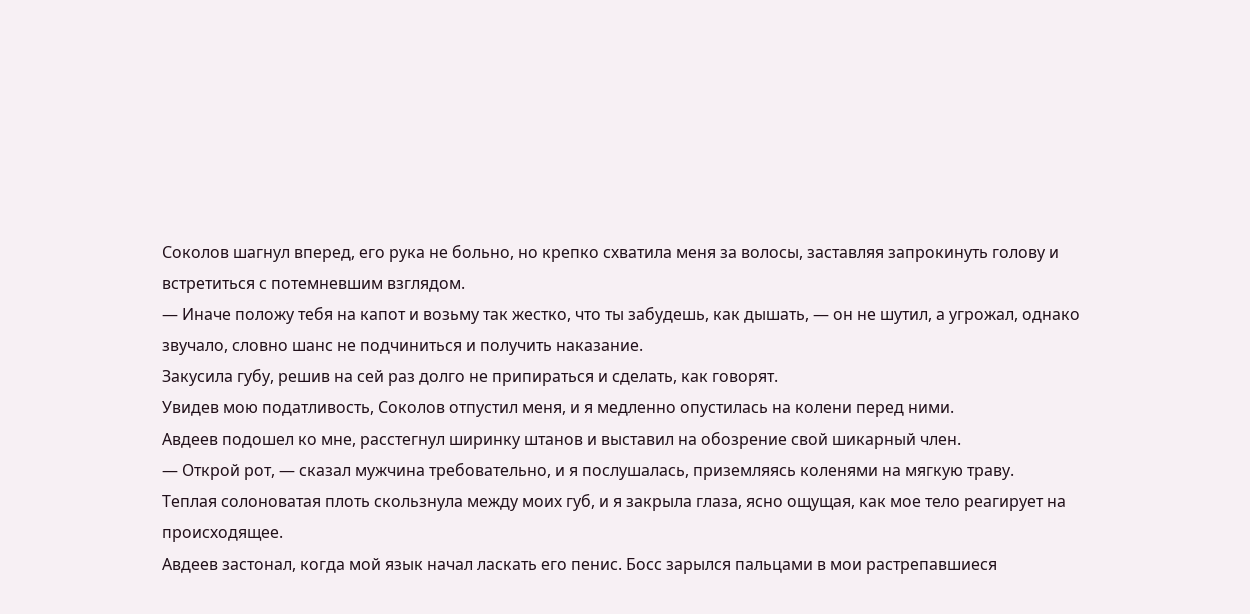Соколов шагнул вперед, его рука не больно, но крепко схватила меня за волосы, заставляя запрокинуть голову и встретиться с потемневшим взглядом.
— Иначе положу тебя на капот и возьму так жестко, что ты забудешь, как дышать, — он не шутил, а угрожал, однако звучало, словно шанс не подчиниться и получить наказание.
Закусила губу, решив на сей раз долго не припираться и сделать, как говорят.
Увидев мою податливость, Соколов отпустил меня, и я медленно опустилась на колени перед ними.
Авдеев подошел ко мне, расстегнул ширинку штанов и выставил на обозрение свой шикарный член.
— Открой рот, — сказал мужчина требовательно, и я послушалась, приземляясь коленями на мягкую траву.
Теплая солоноватая плоть скользнула между моих губ, и я закрыла глаза, ясно ощущая, как мое тело реагирует на происходящее.
Авдеев застонал, когда мой язык начал ласкать его пенис. Босс зарылся пальцами в мои растрепавшиеся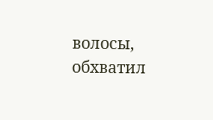волосы, обхватил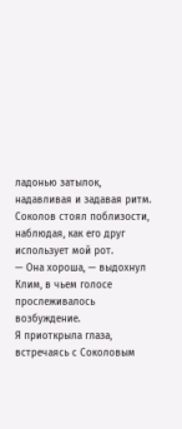ладонью затылок, надавливая и задавая ритм.
Соколов стоял поблизости, наблюдая, как его друг использует мой рот.
— Она хороша, — выдохнул Клим, в чьем голосе прослеживалось возбуждение.
Я приоткрыла глаза, встречаясь с Соколовым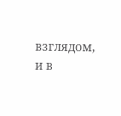взглядом, и в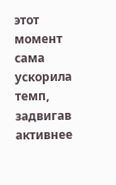этот момент сама ускорила темп, задвигав активнее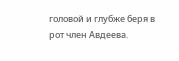головой и глубже беря в рот член Авдеева.